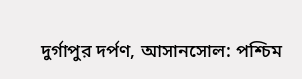দুর্গাপুর দর্পণ, আসানসোল: পশ্চিম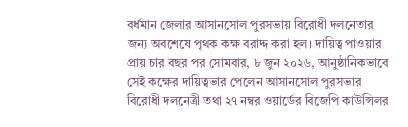বর্ধমান জেলার আসানসোল পুরসভায় বিরোধী দলনেতার জন্য অবশেষে পৃথক কক্ষ বরাদ্দ করা হল। দায়িত্ব পাওয়ার প্রায় চার বছর পর সোমবার, ৮ জুন ২০২৬, আনুষ্ঠানিকভাবে সেই কক্ষের দায়িত্বভার পেলেন আসানসোল পুরসভার বিরোধী দলনেত্রী তথা ২৭ নম্বর ওয়ার্ডের বিজেপি কাউন্সিলর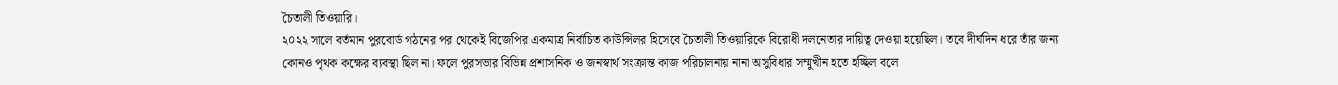চৈতালী তিওয়ারি।
২০২২ সালে বর্তমান পুরবোর্ড গঠনের পর থেকেই বিজেপির একমাত্র নির্বাচিত কাউন্সিলর হিসেবে চৈতালী তিওয়ারিকে বিরোধী দলনেতার দায়িত্ব দেওয়া হয়েছিল। তবে দীর্ঘদিন ধরে তাঁর জন্য কোনও পৃথক কক্ষের ব্যবস্থা ছিল না। ফলে পুরসভার বিভিন্ন প্রশাসনিক ও জনস্বার্থ সংক্রান্ত কাজ পরিচালনায় নানা অসুবিধার সম্মুখীন হতে হচ্ছিল বলে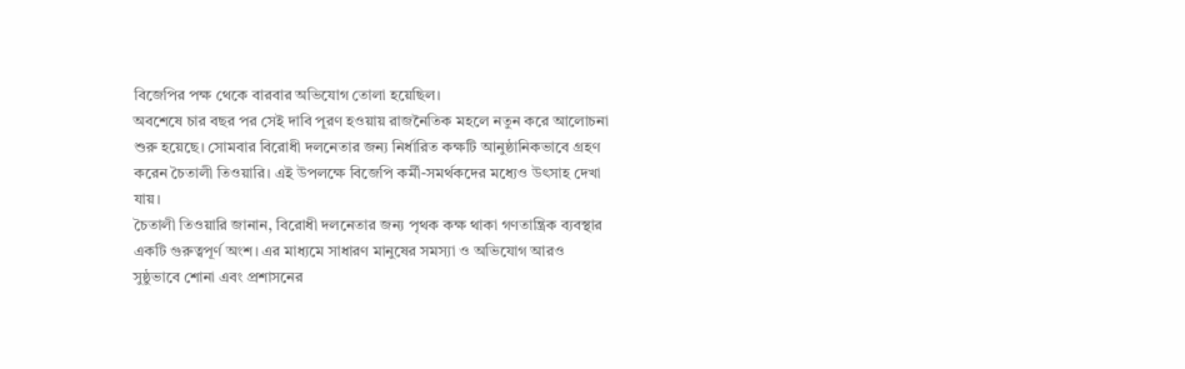বিজেপির পক্ষ থেকে বারবার অভিযোগ তোলা হয়েছিল।
অবশেষে চার বছর পর সেই দাবি পূরণ হওয়ায় রাজনৈতিক মহলে নতুন করে আলোচনা শুরু হয়েছে। সোমবার বিরোধী দলনেতার জন্য নির্ধারিত কক্ষটি আনুষ্ঠানিকভাবে গ্রহণ করেন চৈতালী তিওয়ারি। এই উপলক্ষে বিজেপি কর্মী-সমর্থকদের মধ্যেও উৎসাহ দেখা যায়।
চৈতালী তিওয়ারি জানান, বিরোধী দলনেতার জন্য পৃথক কক্ষ থাকা গণতান্ত্রিক ব্যবস্থার একটি গুরুত্বপূর্ণ অংশ। এর মাধ্যমে সাধারণ মানুষের সমস্যা ও অভিযোগ আরও সুষ্ঠুভাবে শোনা এবং প্রশাসনের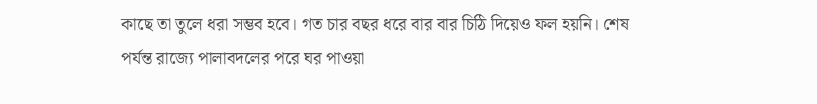কাছে তা তুলে ধরা সম্ভব হবে। গত চার বছর ধরে বার বার চিঠি দিয়েও ফল হয়নি। শেষ পর্যন্ত রাজ্যে পালাবদলের পরে ঘর পাওয়া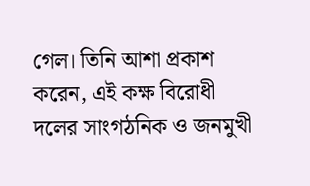গেল। তিনি আশা প্রকাশ করেন, এই কক্ষ বিরোধী দলের সাংগঠনিক ও জনমুখী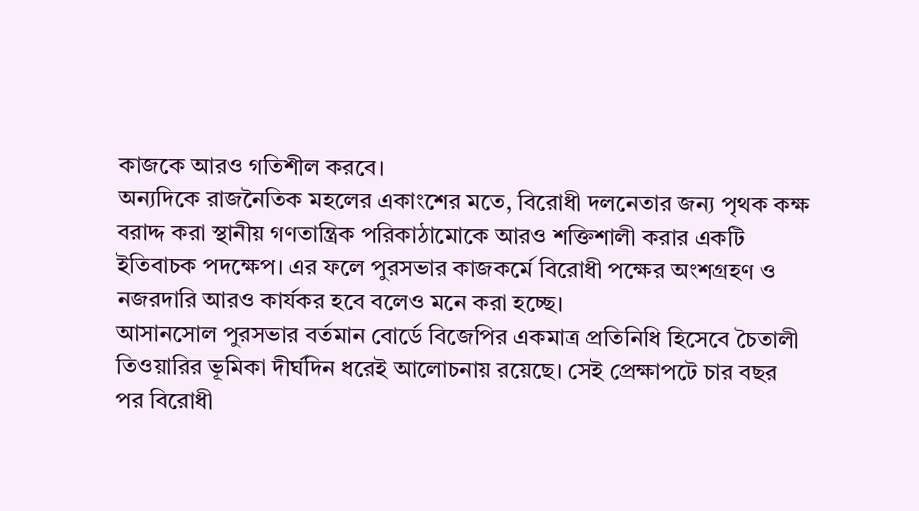কাজকে আরও গতিশীল করবে।
অন্যদিকে রাজনৈতিক মহলের একাংশের মতে, বিরোধী দলনেতার জন্য পৃথক কক্ষ বরাদ্দ করা স্থানীয় গণতান্ত্রিক পরিকাঠামোকে আরও শক্তিশালী করার একটি ইতিবাচক পদক্ষেপ। এর ফলে পুরসভার কাজকর্মে বিরোধী পক্ষের অংশগ্রহণ ও নজরদারি আরও কার্যকর হবে বলেও মনে করা হচ্ছে।
আসানসোল পুরসভার বর্তমান বোর্ডে বিজেপির একমাত্র প্রতিনিধি হিসেবে চৈতালী তিওয়ারির ভূমিকা দীর্ঘদিন ধরেই আলোচনায় রয়েছে। সেই প্রেক্ষাপটে চার বছর পর বিরোধী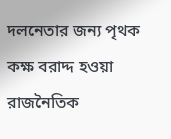দলনেতার জন্য পৃথক কক্ষ বরাদ্দ হওয়া রাজনৈতিক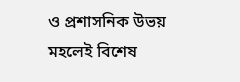ও প্রশাসনিক উভয় মহলেই বিশেষ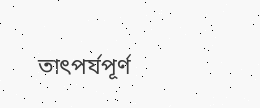তাৎপর্যপূর্ণ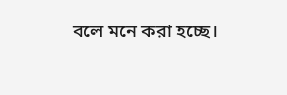বলে মনে করা হচ্ছে।